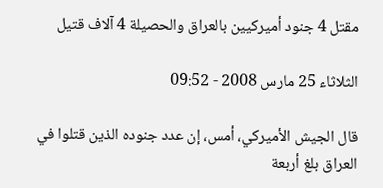مقتل 4 جنود أميركيين بالعراق والحصيلة 4 آلاف قتيل

الثلاثاء 25 مارس 2008 - 09:52

قال الجيش الأميركي، أمس، إن عدد جنوده الذين قتلوا في العراق بلغ أربعة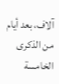آلاف، بعد أيام من الذكرى الخامسة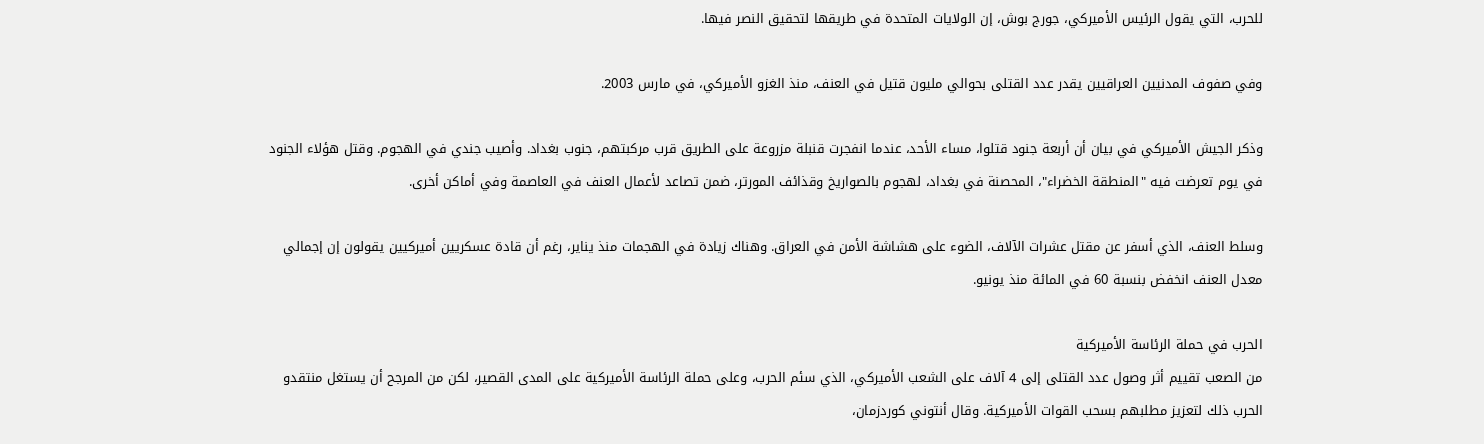للحرب، التي يقول الرئيس الأميركي، جورج بوش، إن الولايات المتحدة في طريقها لتحقيق النصر فيها.

وفي صفوف المدنيين العراقيين يقدر عدد القتلى بحوالي مليون قتيل في العنف، منذ الغزو الأميركي، في مارس 2003.

وذكر الجيش الأميركي في بيان أن أربعة جنود قتلوا، مساء الأحد، عندما انفجرت قنبلة مزروعة على الطريق قرب مركبتهم، جنوب بغداد. وأصيب جندي في الهجوم. وقتل هؤلاء الجنود في يوم تعرضت فيه "المنطقة الخضراء"، المحصنة في بغداد، لهجوم بالصواريخ وقذائف المورتر، ضمن تصاعد لأعمال العنف في العاصمة وفي أماكن أخرى.

وسلط العنف، الذي أسفر عن مقتل عشرات الآلاف، الضوء على هشاشة الأمن في العراق. وهناك زيادة في الهجمات منذ يناير، رغم أن قادة عسكريين أميركيين يقولون إن إجمالي معدل العنف انخفض بنسبة 60 في المائة منذ يونيو.

الحرب في حملة الرئاسة الأميركية
من الصعب تقييم أثر وصول عدد القتلى إلى 4 آلاف على الشعب الأميركي، الذي سئم الحرب، وعلى حملة الرئاسة الأميركية على المدى القصير، لكن من المرجح أن يستغل منتقدو الحرب ذلك لتعزيز مطلبهم بسحب القوات الأميركية. وقال أنتوني كوردزمان،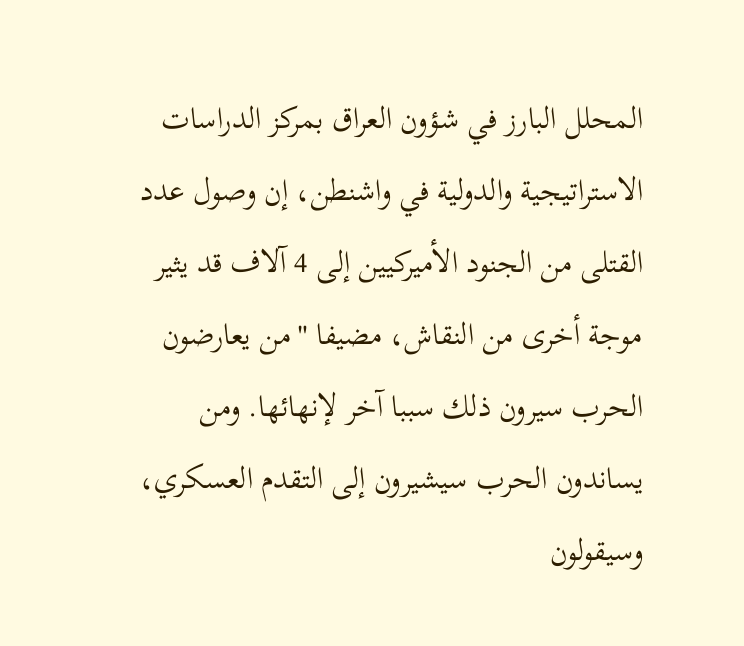المحلل البارز في شؤون العراق بمركز الدراسات الاستراتيجية والدولية في واشنطن، إن وصول عدد القتلى من الجنود الأميركيين إلى 4 آلاف قد يثير موجة أخرى من النقاش، مضيفا "من يعارضون الحرب سيرون ذلك سببا آخر لإنهائها. ومن يساندون الحرب سيشيرون إلى التقدم العسكري، وسيقولون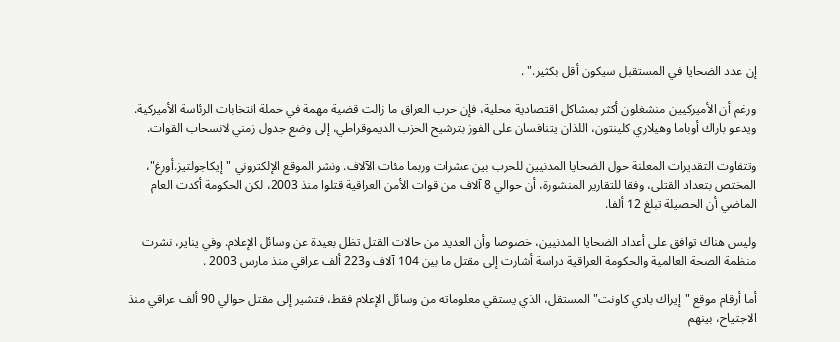إن عدد الضحايا في المستقبل سيكون أقل بكثير." .

ورغم أن الأميركيين منشغلون أكثر بمشاكل اقتصادية محلية، فإن حرب العراق ما زالت قضية مهمة في حملة انتخابات الرئاسة الأميركية. ويدعو باراك أوباما وهيلاري كلينتون، اللذان يتنافسان على الفوز بترشيح الحزب الديموقراطي، إلى وضع جدول زمني لانسحاب القوات.

وتتفاوت التقديرات المعلنة حول الضحايا المدنيين للحرب بين عشرات وربما مئات الآلاف. ونشر الموقع الإلكتروني "إيكاجولتيز.أورغ"، المختص بتعداد القتلى، وفقا للتقارير المنشورة، أن حوالي 8 آلاف من قوات الأمن العراقية قتلوا منذ 2003، لكن الحكومة أكدت العام الماضي أن الحصيلة تبلغ 12 ألفا.

وليس هناك توافق على أعداد الضحايا المدنيين، خصوصا وأن العديد من حالات القتل تظل بعيدة عن وسائل الإعلام. وفي يناير، نشرت منظمة الصحة العالمية والحكومة العراقية دراسة أشارت إلى مقتل ما بين 104 آلاف و223 ألف عراقي منذ مارس 2003 .

أما أرقام موقع "إيراك بادي كاونت" المستقل، الذي يستقي معلوماته من وسائل الإعلام فقط، فتشير إلى مقتل حوالي 90 ألف عراقي منذ الاجتياح، بينهم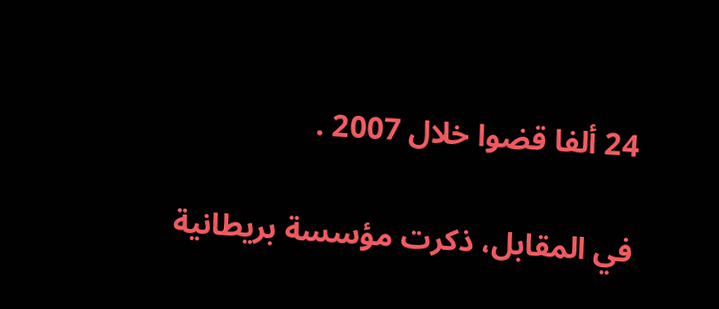24 ألفا قضوا خلال 2007 .

في المقابل، ذكرت مؤسسة بريطانية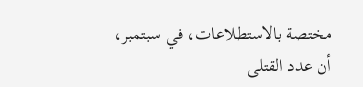مختصة بالاستطلاعات، في سبتمبر، أن عدد القتلى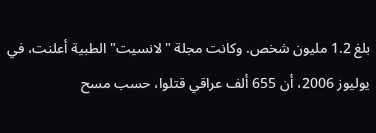بلغ 1.2 مليون شخص. وكانت مجلة "لانسيت" الطبية أعلنت، في يوليوز 2006، أن 655 ألف عراقي قتلوا، حسب مسح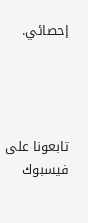إحصائي.




تابعونا على فيسبوك